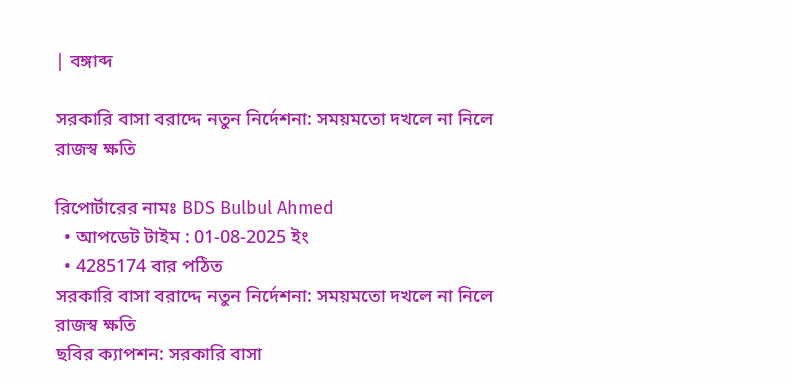| বঙ্গাব্দ

সরকারি বাসা বরাদ্দে নতুন নির্দেশনা: সময়মতো দখলে না নিলে রাজস্ব ক্ষতি

রিপোর্টারের নামঃ BDS Bulbul Ahmed
  • আপডেট টাইম : 01-08-2025 ইং
  • 4285174 বার পঠিত
সরকারি বাসা বরাদ্দে নতুন নির্দেশনা: সময়মতো দখলে না নিলে রাজস্ব ক্ষতি
ছবির ক্যাপশন: সরকারি বাসা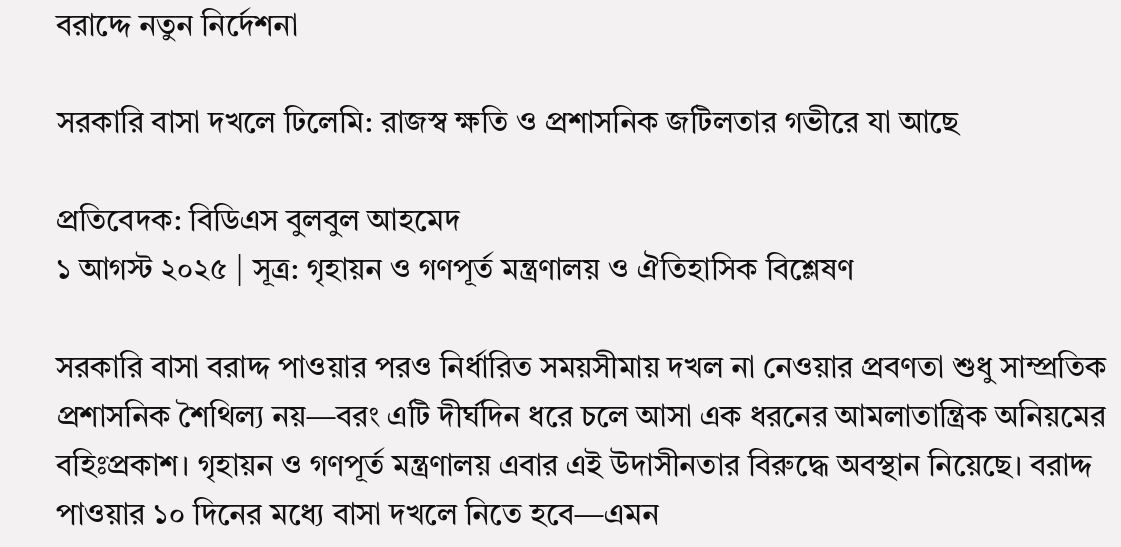বরাদ্দে নতুন নির্দেশনা

সরকারি বাসা দখলে ঢিলেমি: রাজস্ব ক্ষতি ও প্রশাসনিক জটিলতার গভীরে যা আছে

প্রতিবেদক: বিডিএস বুলবুল আহমেদ
১ আগস্ট ২০২৫ | সূত্র: গৃহায়ন ও গণপূর্ত মন্ত্রণালয় ও ঐতিহাসিক বিশ্লেষণ

সরকারি বাসা বরাদ্দ পাওয়ার পরও নির্ধারিত সময়সীমায় দখল না নেওয়ার প্রবণতা শুধু সাম্প্রতিক প্রশাসনিক শৈথিল্য নয়—বরং এটি দীর্ঘদিন ধরে চলে আসা এক ধরনের আমলাতান্ত্রিক অনিয়মের বহিঃপ্রকাশ। গৃহায়ন ও গণপূর্ত মন্ত্রণালয় এবার এই উদাসীনতার বিরুদ্ধে অবস্থান নিয়েছে। বরাদ্দ পাওয়ার ১০ দিনের মধ্যে বাসা দখলে নিতে হবে—এমন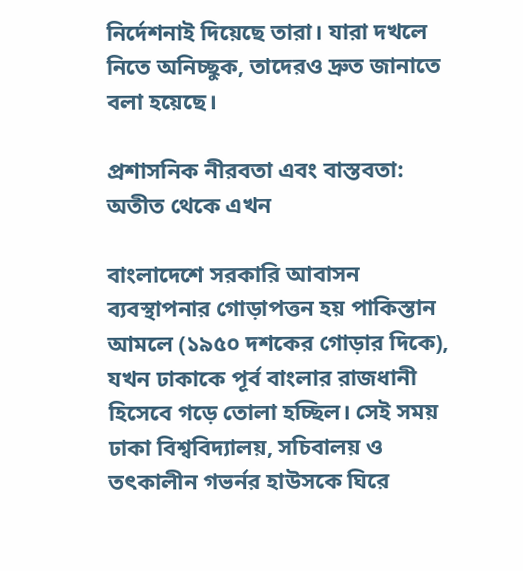নির্দেশনাই দিয়েছে তারা। যারা দখলে নিতে অনিচ্ছুক, তাদেরও দ্রুত জানাতে বলা হয়েছে।

প্রশাসনিক নীরবতা এবং বাস্তবতা: অতীত থেকে এখন

বাংলাদেশে সরকারি আবাসন ব্যবস্থাপনার গোড়াপত্তন হয় পাকিস্তান আমলে (১৯৫০ দশকের গোড়ার দিকে), যখন ঢাকাকে পূর্ব বাংলার রাজধানী হিসেবে গড়ে তোলা হচ্ছিল। সেই সময় ঢাকা বিশ্ববিদ্যালয়, সচিবালয় ও তৎকালীন গভর্নর হাউসকে ঘিরে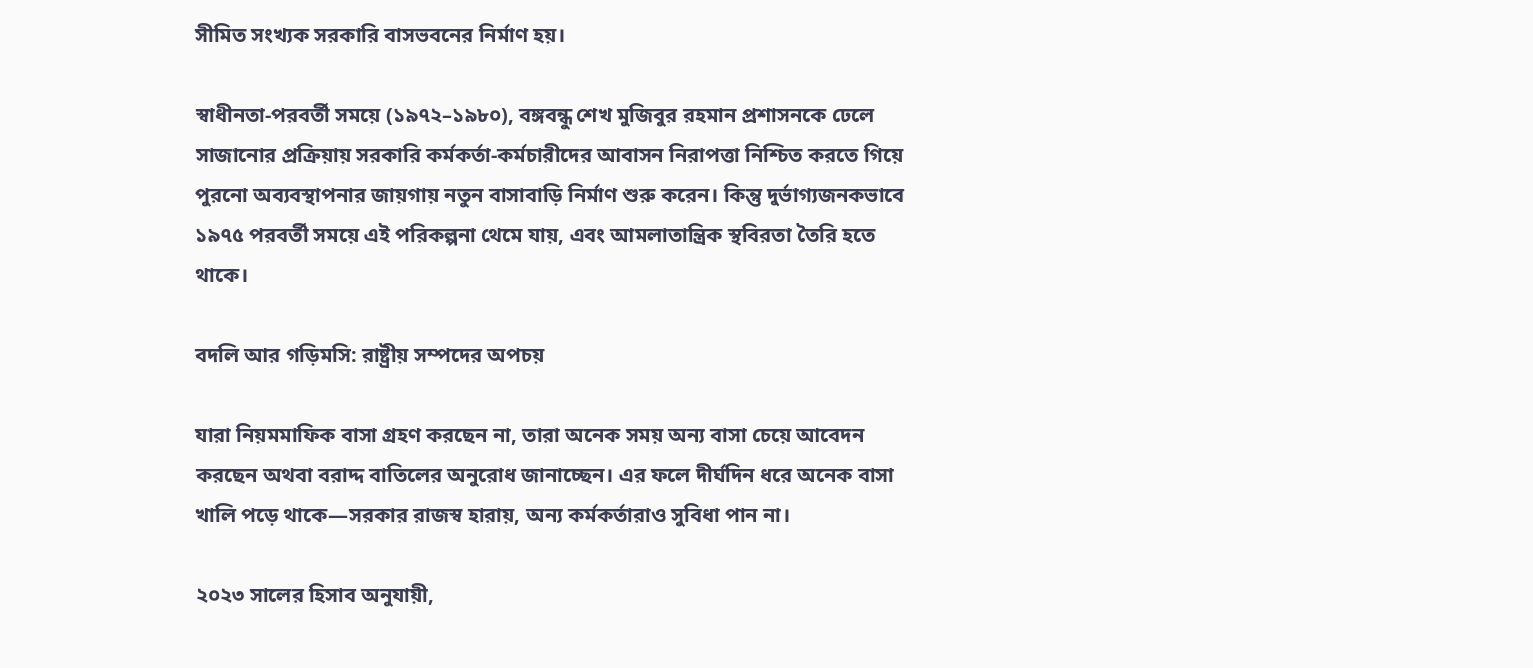সীমিত সংখ্যক সরকারি বাসভবনের নির্মাণ হয়।

স্বাধীনতা-পরবর্তী সময়ে (১৯৭২–১৯৮০), বঙ্গবন্ধু শেখ মুজিবুর রহমান প্রশাসনকে ঢেলে সাজানোর প্রক্রিয়ায় সরকারি কর্মকর্তা-কর্মচারীদের আবাসন নিরাপত্তা নিশ্চিত করতে গিয়ে পুরনো অব্যবস্থাপনার জায়গায় নতুন বাসাবাড়ি নির্মাণ শুরু করেন। কিন্তু দুর্ভাগ্যজনকভাবে ১৯৭৫ পরবর্তী সময়ে এই পরিকল্পনা থেমে যায়, এবং আমলাতান্ত্রিক স্থবিরতা তৈরি হতে থাকে।

বদলি আর গড়িমসি: রাষ্ট্রীয় সম্পদের অপচয়

যারা নিয়মমাফিক বাসা গ্রহণ করছেন না, তারা অনেক সময় অন্য বাসা চেয়ে আবেদন করছেন অথবা বরাদ্দ বাতিলের অনুরোধ জানাচ্ছেন। এর ফলে দীর্ঘদিন ধরে অনেক বাসা খালি পড়ে থাকে—সরকার রাজস্ব হারায়, অন্য কর্মকর্তারাও সুবিধা পান না।

২০২৩ সালের হিসাব অনুযায়ী,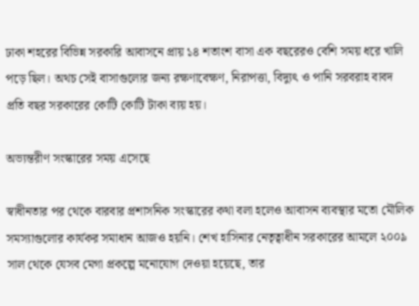ঢাকা শহরের বিভিন্ন সরকারি আবাসনে প্রায় ১৪ শতাংশ বাসা এক বছরেরও বেশি সময় ধরে খালি পড়ে ছিল। অথচ সেই বাসাগুলোর জন্য রক্ষণাবেক্ষণ, নিরাপত্তা, বিদ্যুৎ ও পানি সরবরাহ বাবদ প্রতি বছর সরকারের কোটি কোটি টাকা ব্যয় হয়।

অভ্যন্তরীণ সংস্কারের সময় এসেছে

স্বাধীনতার পর থেকে বারবার প্রশাসনিক সংস্কারের কথা বলা হলেও আবাসন ব্যবস্থার মতো মৌলিক সমস্যাগুলোর কার্যকর সমাধান আজও হয়নি। শেখ হাসিনার নেতৃত্বাধীন সরকারের আমলে ২০০৯ সাল থেকে যেসব মেগা প্রকল্পে মনোযোগ দেওয়া হয়েছে, তার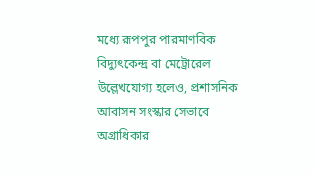মধ্যে রূপপুর পারমাণবিক বিদ্যুৎকেন্দ্র বা মেট্রোরেল উল্লেখযোগ্য হলেও, প্রশাসনিক আবাসন সংস্কার সেভাবে অগ্রাধিকার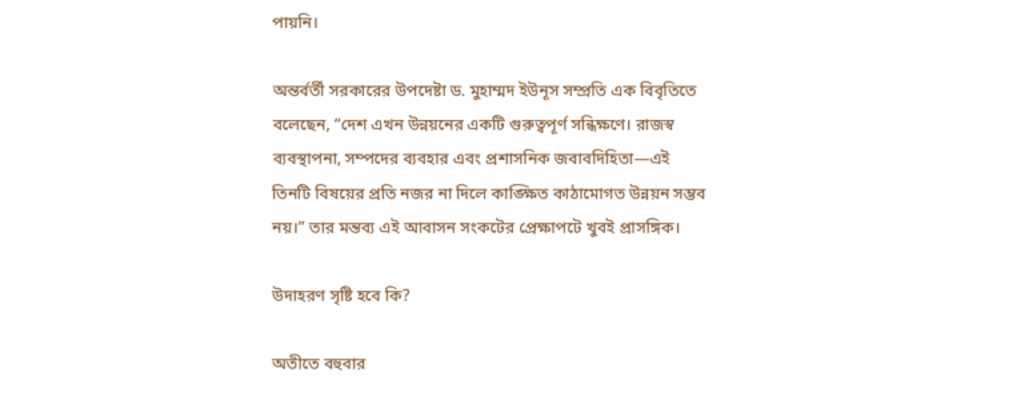পায়নি।

অন্তর্বর্তী সরকারের উপদেষ্টা ড. মুহাম্মদ ইউনূস সম্প্রতি এক বিবৃতিতে বলেছেন, “দেশ এখন উন্নয়নের একটি গুরুত্বপূর্ণ সন্ধিক্ষণে। রাজস্ব ব্যবস্থাপনা, সম্পদের ব্যবহার এবং প্রশাসনিক জবাবদিহিতা—এই তিনটি বিষয়ের প্রতি নজর না দিলে কাঙ্ক্ষিত কাঠামোগত উন্নয়ন সম্ভব নয়।” তার মন্তব্য এই আবাসন সংকটের প্রেক্ষাপটে খুবই প্রাসঙ্গিক।

উদাহরণ সৃষ্টি হবে কি?

অতীতে বহুবার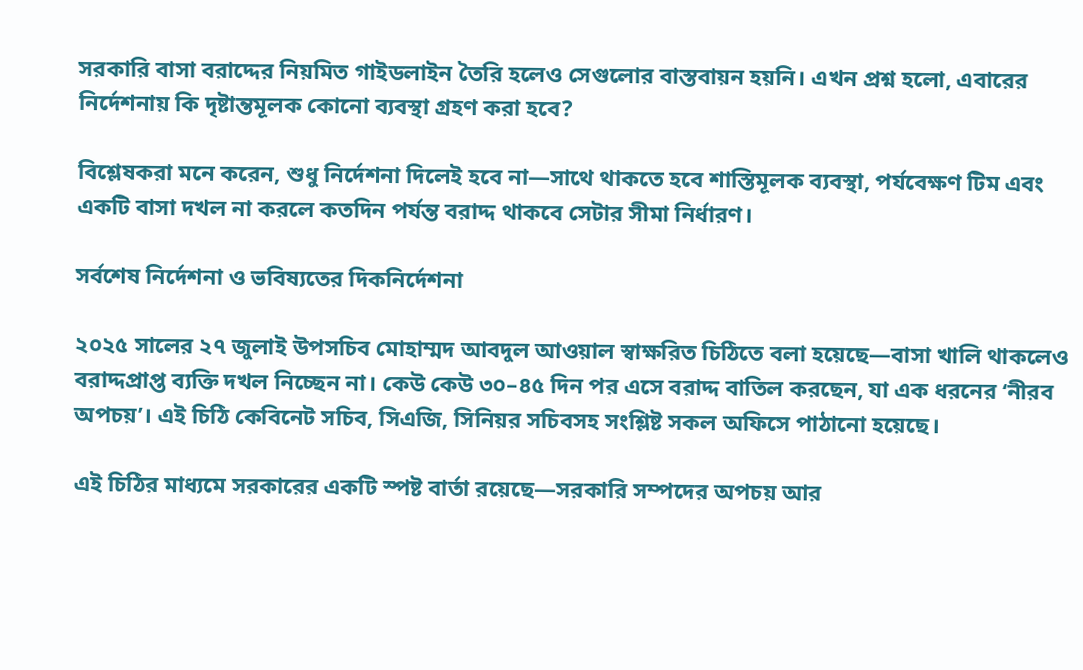সরকারি বাসা বরাদ্দের নিয়মিত গাইডলাইন তৈরি হলেও সেগুলোর বাস্তবায়ন হয়নি। এখন প্রশ্ন হলো, এবারের নির্দেশনায় কি দৃষ্টান্তমূলক কোনো ব্যবস্থা গ্রহণ করা হবে?

বিশ্লেষকরা মনে করেন, শুধু নির্দেশনা দিলেই হবে না—সাথে থাকতে হবে শাস্তিমূলক ব্যবস্থা, পর্যবেক্ষণ টিম এবং একটি বাসা দখল না করলে কতদিন পর্যন্ত বরাদ্দ থাকবে সেটার সীমা নির্ধারণ।

সর্বশেষ নির্দেশনা ও ভবিষ্যতের দিকনির্দেশনা

২০২৫ সালের ২৭ জুলাই উপসচিব মোহাম্মদ আবদুল আওয়াল স্বাক্ষরিত চিঠিতে বলা হয়েছে—বাসা খালি থাকলেও বরাদ্দপ্রাপ্ত ব্যক্তি দখল নিচ্ছেন না। কেউ কেউ ৩০–৪৫ দিন পর এসে বরাদ্দ বাতিল করছেন, যা এক ধরনের ‘নীরব অপচয়’। এই চিঠি কেবিনেট সচিব, সিএজি, সিনিয়র সচিবসহ সংশ্লিষ্ট সকল অফিসে পাঠানো হয়েছে।

এই চিঠির মাধ্যমে সরকারের একটি স্পষ্ট বার্তা রয়েছে—সরকারি সম্পদের অপচয় আর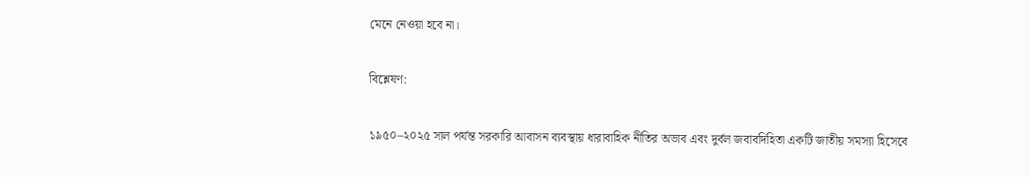মেনে নেওয়া হবে না।

বিশ্লেষণ:

১৯৫০–২০২৫ সাল পর্যন্ত সরকারি আবাসন ব্যবস্থায় ধারাবাহিক নীতির অভাব এবং দুর্বল জবাবদিহিতা একটি জাতীয় সমস্যা হিসেবে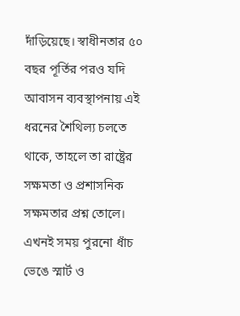দাঁড়িয়েছে। স্বাধীনতার ৫০ বছর পূর্তির পরও যদি আবাসন ব্যবস্থাপনায় এই ধরনের শৈথিল্য চলতে থাকে, তাহলে তা রাষ্ট্রের সক্ষমতা ও প্রশাসনিক সক্ষমতার প্রশ্ন তোলে। এখনই সময় পুরনো ধাঁচ ভেঙে স্মার্ট ও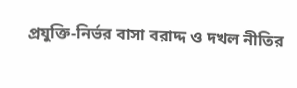প্রযুক্তি-নির্ভর বাসা বরাদ্দ ও দখল নীতির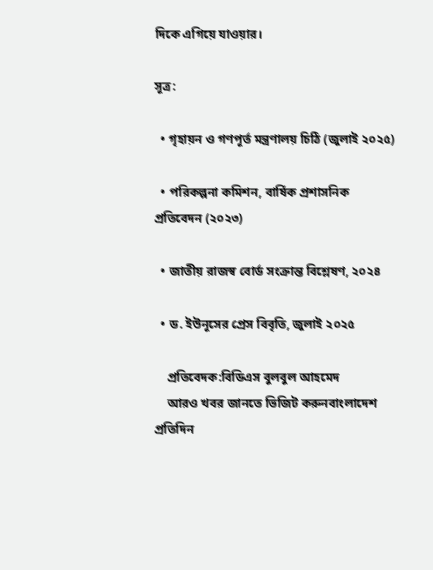দিকে এগিয়ে যাওয়ার।

সূত্র:

  • গৃহায়ন ও গণপূর্ত মন্ত্রণালয় চিঠি (জুলাই ২০২৫)

  • পরিকল্পনা কমিশন, বার্ষিক প্রশাসনিক প্রতিবেদন (২০২৩)

  • জাতীয় রাজস্ব বোর্ড সংক্রান্ত বিশ্লেষণ, ২০২৪

  • ড. ইউনূসের প্রেস বিবৃতি, জুলাই ২০২৫

    প্রতিবেদক:বিডিএস বুলবুল আহমেদ
    আরও খবর জানতে ভিজিট করুনবাংলাদেশ প্রতিদিন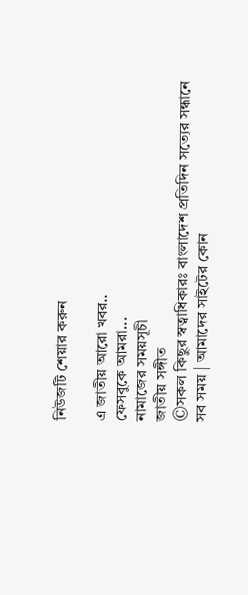নিউজটি শেয়ার করুন

এ জাতীয় আরো খবর..
ফেসবুকে আমরা...
নামাজের সময়সূচী
জাতীয় সঙ্গীত
©সকল কিছুর স্বত্বাধিকারঃ বাংলাদেশ প্রতিদিন সত্যের সন্ধানে সব সময় | আমাদের সাইটের কোন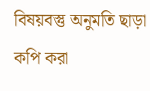বিষয়বস্তু অনুমতি ছাড়া কপি করা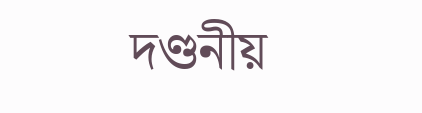দণ্ডনীয়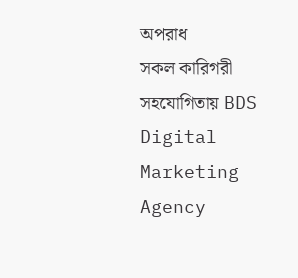অপরাধ
সকল কারিগরী সহযোগিতায় BDS Digital Marketing Agency